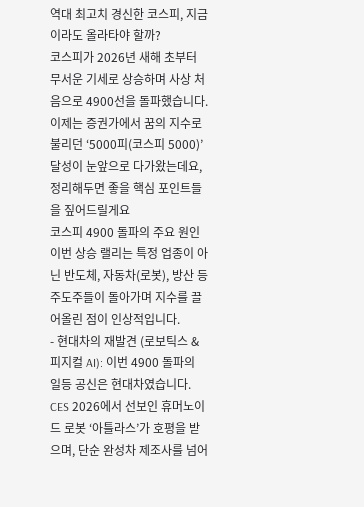역대 최고치 경신한 코스피, 지금이라도 올라타야 할까?
코스피가 2026년 새해 초부터 무서운 기세로 상승하며 사상 처음으로 4900선을 돌파했습니다.
이제는 증권가에서 꿈의 지수로 불리던 ‘5000피(코스피 5000)’ 달성이 눈앞으로 다가왔는데요,
정리해두면 좋을 핵심 포인트들을 짚어드릴게요
코스피 4900 돌파의 주요 원인
이번 상승 랠리는 특정 업종이 아닌 반도체, 자동차(로봇), 방산 등 주도주들이 돌아가며 지수를 끌어올린 점이 인상적입니다.
- 현대차의 재발견 (로보틱스 & 피지컬 AI): 이번 4900 돌파의 일등 공신은 현대차였습니다. CES 2026에서 선보인 휴머노이드 로봇 ‘아틀라스’가 호평을 받으며, 단순 완성차 제조사를 넘어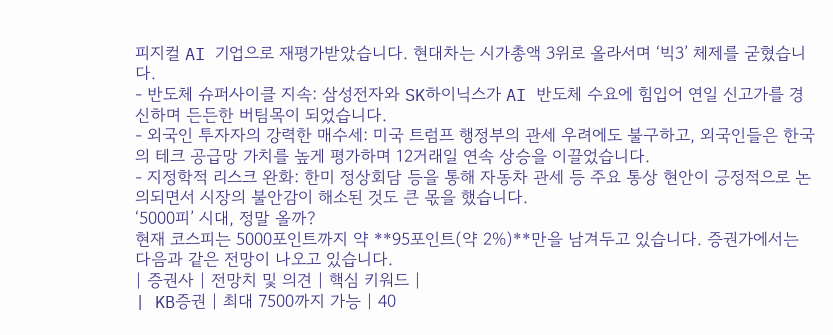피지컬 AI 기업으로 재평가받았습니다. 현대차는 시가총액 3위로 올라서며 ‘빅3’ 체제를 굳혔습니다.
- 반도체 슈퍼사이클 지속: 삼성전자와 SK하이닉스가 AI 반도체 수요에 힘입어 연일 신고가를 경신하며 든든한 버팀목이 되었습니다.
- 외국인 투자자의 강력한 매수세: 미국 트럼프 행정부의 관세 우려에도 불구하고, 외국인들은 한국의 테크 공급망 가치를 높게 평가하며 12거래일 연속 상승을 이끌었습니다.
- 지정학적 리스크 완화: 한미 정상회담 등을 통해 자동차 관세 등 주요 통상 현안이 긍정적으로 논의되면서 시장의 불안감이 해소된 것도 큰 몫을 했습니다.
‘5000피’ 시대, 정말 올까?
현재 코스피는 5000포인트까지 약 **95포인트(약 2%)**만을 남겨두고 있습니다. 증권가에서는 다음과 같은 전망이 나오고 있습니다.
| 증권사 | 전망치 및 의견 | 핵심 키워드 |
| KB증권 | 최대 7500까지 가능 | 40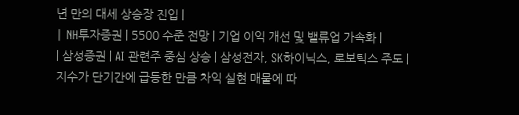년 만의 대세 상승장 진입 |
| NH투자증권 | 5500 수준 전망 | 기업 이익 개선 및 밸류업 가속화 |
| 삼성증권 | AI 관련주 중심 상승 | 삼성전자, SK하이닉스, 로보틱스 주도 |
지수가 단기간에 급등한 만큼 차익 실현 매물에 따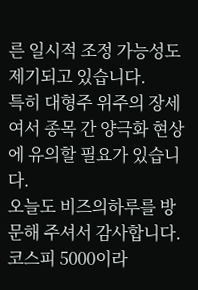른 일시적 조정 가능성도 제기되고 있습니다.
특히 대형주 위주의 장세여서 종목 간 양극화 현상에 유의할 필요가 있습니다.
오늘도 비즈의하루를 방문해 주셔서 감사합니다.
코스피 5000이라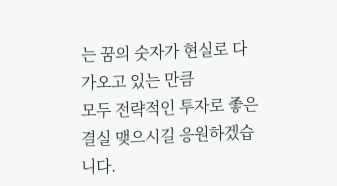는 꿈의 숫자가 현실로 다가오고 있는 만큼
모두 전략적인 투자로 좋은 결실 맺으시길 응원하겠습니다.